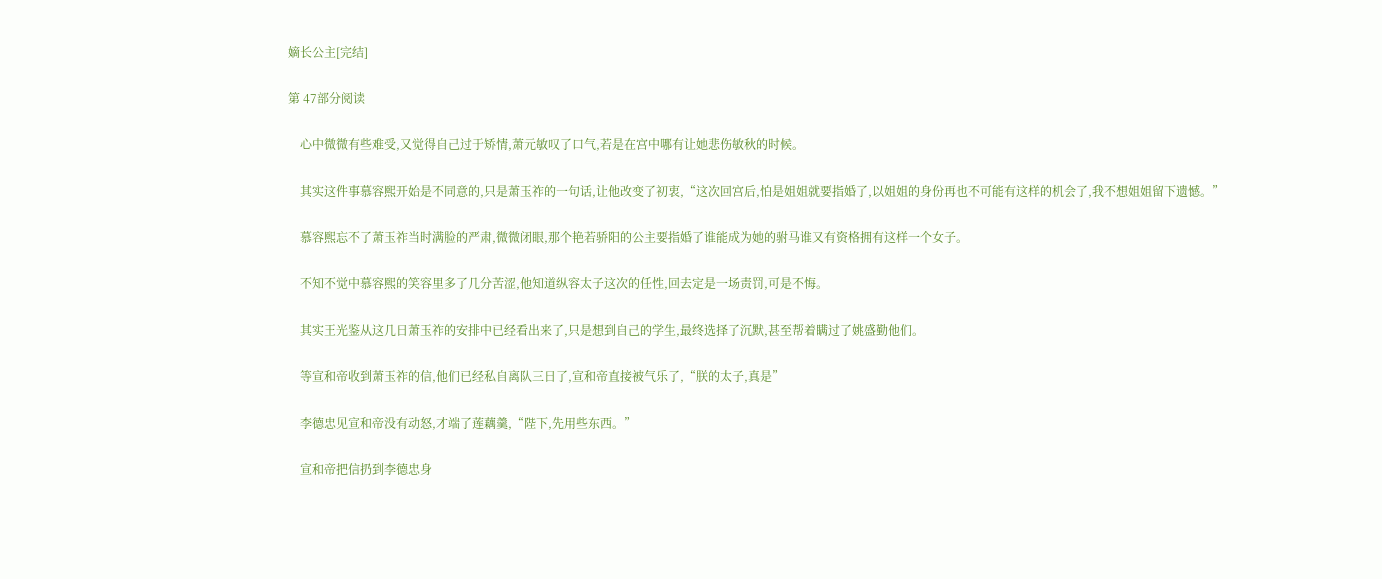嫡长公主[完结]

第 47部分阅读

    心中微微有些难受,又觉得自己过于矫情,萧元敏叹了口气,若是在宫中哪有让她悲伤敏秋的时候。

    其实这件事慕容熙开始是不同意的,只是萧玉祚的一句话,让他改变了初衷,“这次回宫后,怕是姐姐就要指婚了,以姐姐的身份再也不可能有这样的机会了,我不想姐姐留下遗憾。”

    慕容熙忘不了萧玉祚当时满脸的严肃,微微闭眼,那个艳若骄阳的公主要指婚了谁能成为她的驸马谁又有资格拥有这样一个女子。

    不知不觉中慕容熙的笑容里多了几分苦涩,他知道纵容太子这次的任性,回去定是一场责罚,可是不悔。

    其实王光鉴从这几日萧玉祚的安排中已经看出来了,只是想到自己的学生,最终选择了沉默,甚至帮着瞒过了姚盛勤他们。

    等宣和帝收到萧玉祚的信,他们已经私自离队三日了,宣和帝直接被气乐了,“朕的太子,真是”

    李德忠见宣和帝没有动怒,才端了莲藕羹,“陛下,先用些东西。”

    宣和帝把信扔到李德忠身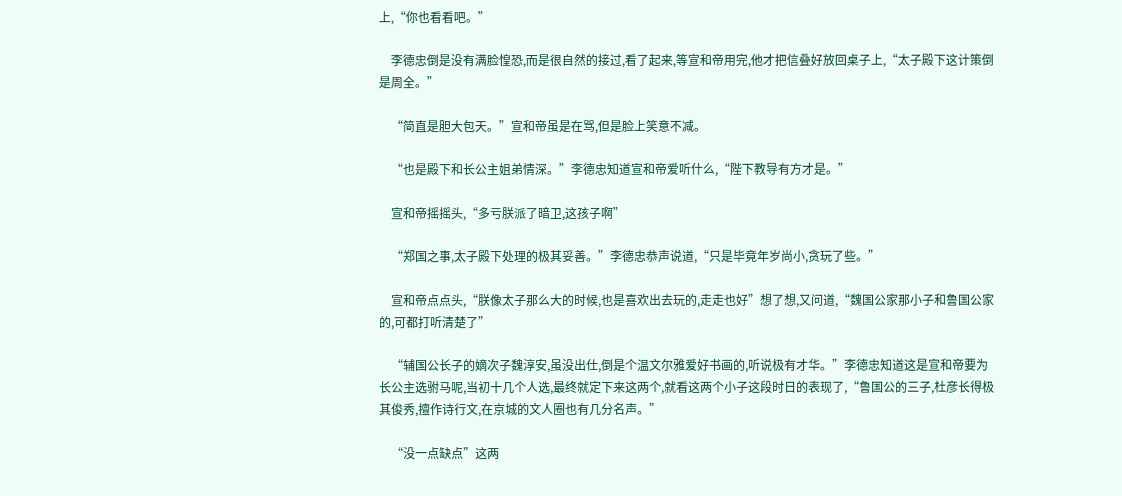上,“你也看看吧。”

    李德忠倒是没有满脸惶恐,而是很自然的接过,看了起来,等宣和帝用完,他才把信叠好放回桌子上,“太子殿下这计策倒是周全。”

    “简直是胆大包天。”宣和帝虽是在骂,但是脸上笑意不减。

    “也是殿下和长公主姐弟情深。”李德忠知道宣和帝爱听什么,“陛下教导有方才是。”

    宣和帝摇摇头,“多亏朕派了暗卫,这孩子啊”

    “郑国之事,太子殿下处理的极其妥善。”李德忠恭声说道,“只是毕竟年岁尚小,贪玩了些。”

    宣和帝点点头,“朕像太子那么大的时候,也是喜欢出去玩的,走走也好”想了想,又问道,“魏国公家那小子和鲁国公家的,可都打听清楚了”

    “辅国公长子的嫡次子魏淳安,虽没出仕,倒是个温文尔雅爱好书画的,听说极有才华。”李德忠知道这是宣和帝要为长公主选驸马呢,当初十几个人选,最终就定下来这两个,就看这两个小子这段时日的表现了,“鲁国公的三子,杜彦长得极其俊秀,擅作诗行文,在京城的文人圈也有几分名声。”

    “没一点缺点”这两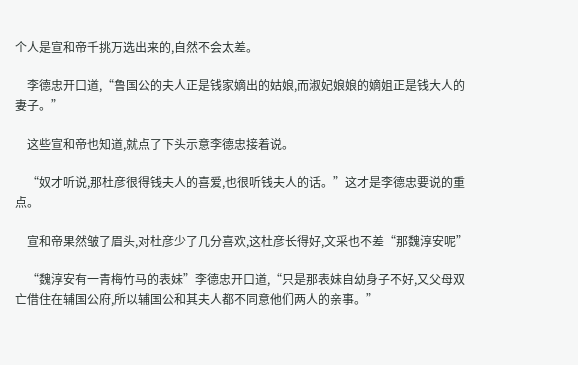个人是宣和帝千挑万选出来的,自然不会太差。

    李德忠开口道,“鲁国公的夫人正是钱家嫡出的姑娘,而淑妃娘娘的嫡姐正是钱大人的妻子。”

    这些宣和帝也知道,就点了下头示意李德忠接着说。

    “奴才听说,那杜彦很得钱夫人的喜爱,也很听钱夫人的话。”这才是李德忠要说的重点。

    宣和帝果然皱了眉头,对杜彦少了几分喜欢,这杜彦长得好,文采也不差“那魏淳安呢”

    “魏淳安有一青梅竹马的表妹”李德忠开口道,“只是那表妹自幼身子不好,又父母双亡借住在辅国公府,所以辅国公和其夫人都不同意他们两人的亲事。”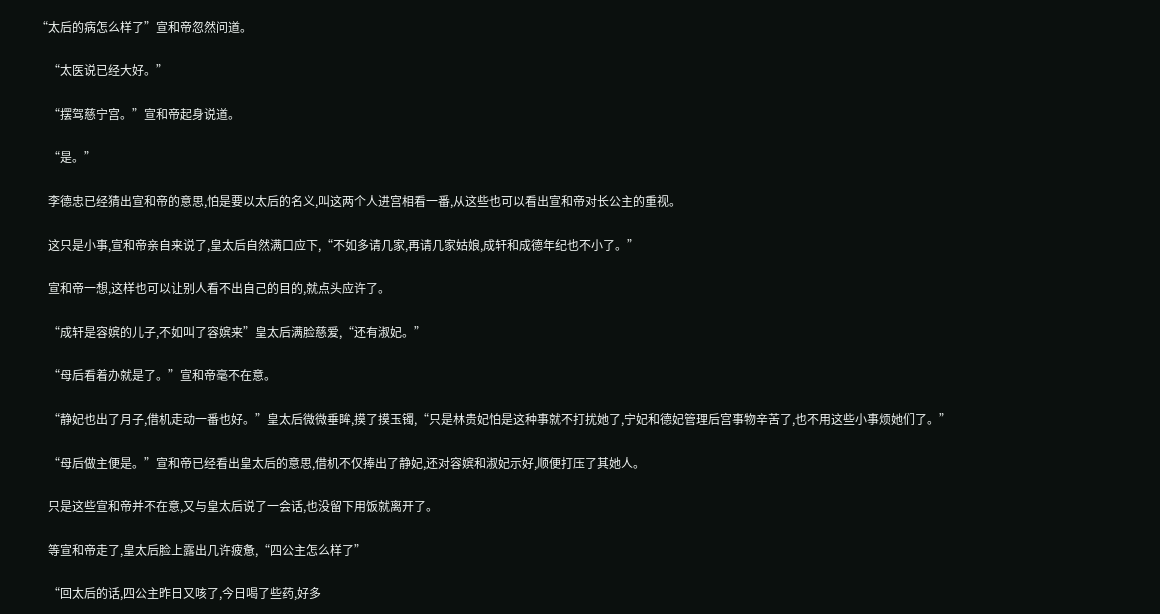“太后的病怎么样了”宣和帝忽然问道。

    “太医说已经大好。”

    “摆驾慈宁宫。”宣和帝起身说道。

    “是。”

    李德忠已经猜出宣和帝的意思,怕是要以太后的名义,叫这两个人进宫相看一番,从这些也可以看出宣和帝对长公主的重视。

    这只是小事,宣和帝亲自来说了,皇太后自然满口应下,“不如多请几家,再请几家姑娘,成轩和成德年纪也不小了。”

    宣和帝一想,这样也可以让别人看不出自己的目的,就点头应许了。

    “成轩是容嫔的儿子,不如叫了容嫔来”皇太后满脸慈爱,“还有淑妃。”

    “母后看着办就是了。”宣和帝毫不在意。

    “静妃也出了月子,借机走动一番也好。”皇太后微微垂眸,摸了摸玉镯,“只是林贵妃怕是这种事就不打扰她了,宁妃和德妃管理后宫事物辛苦了,也不用这些小事烦她们了。”

    “母后做主便是。”宣和帝已经看出皇太后的意思,借机不仅捧出了静妃,还对容嫔和淑妃示好,顺便打压了其她人。

    只是这些宣和帝并不在意,又与皇太后说了一会话,也没留下用饭就离开了。

    等宣和帝走了,皇太后脸上露出几许疲惫,“四公主怎么样了”

    “回太后的话,四公主昨日又咳了,今日喝了些药,好多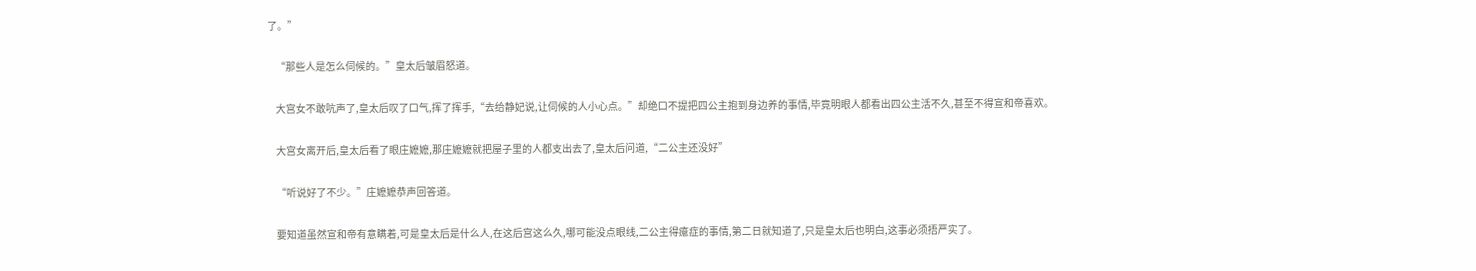了。”

    “那些人是怎么伺候的。”皇太后皱眉怒道。

    大宫女不敢吭声了,皇太后叹了口气,挥了挥手,“去给静妃说,让伺候的人小心点。”却绝口不提把四公主抱到身边养的事情,毕竟明眼人都看出四公主活不久,甚至不得宣和帝喜欢。

    大宫女离开后,皇太后看了眼庄嬷嬷,那庄嬷嬷就把屋子里的人都支出去了,皇太后问道,“二公主还没好”

    “听说好了不少。”庄嬷嬷恭声回答道。

    要知道虽然宣和帝有意瞒着,可是皇太后是什么人,在这后宫这么久,哪可能没点眼线,二公主得癔症的事情,第二日就知道了,只是皇太后也明白,这事必须捂严实了。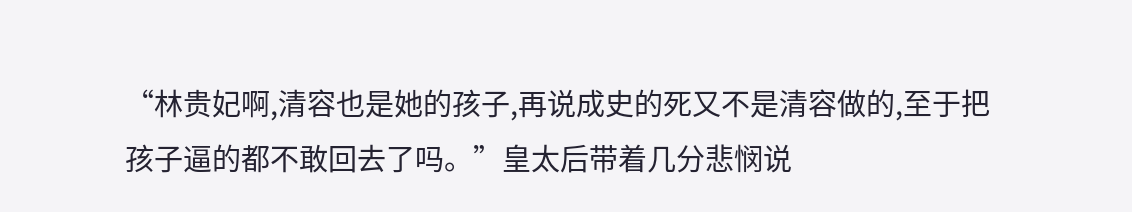“林贵妃啊,清容也是她的孩子,再说成史的死又不是清容做的,至于把孩子逼的都不敢回去了吗。”皇太后带着几分悲悯说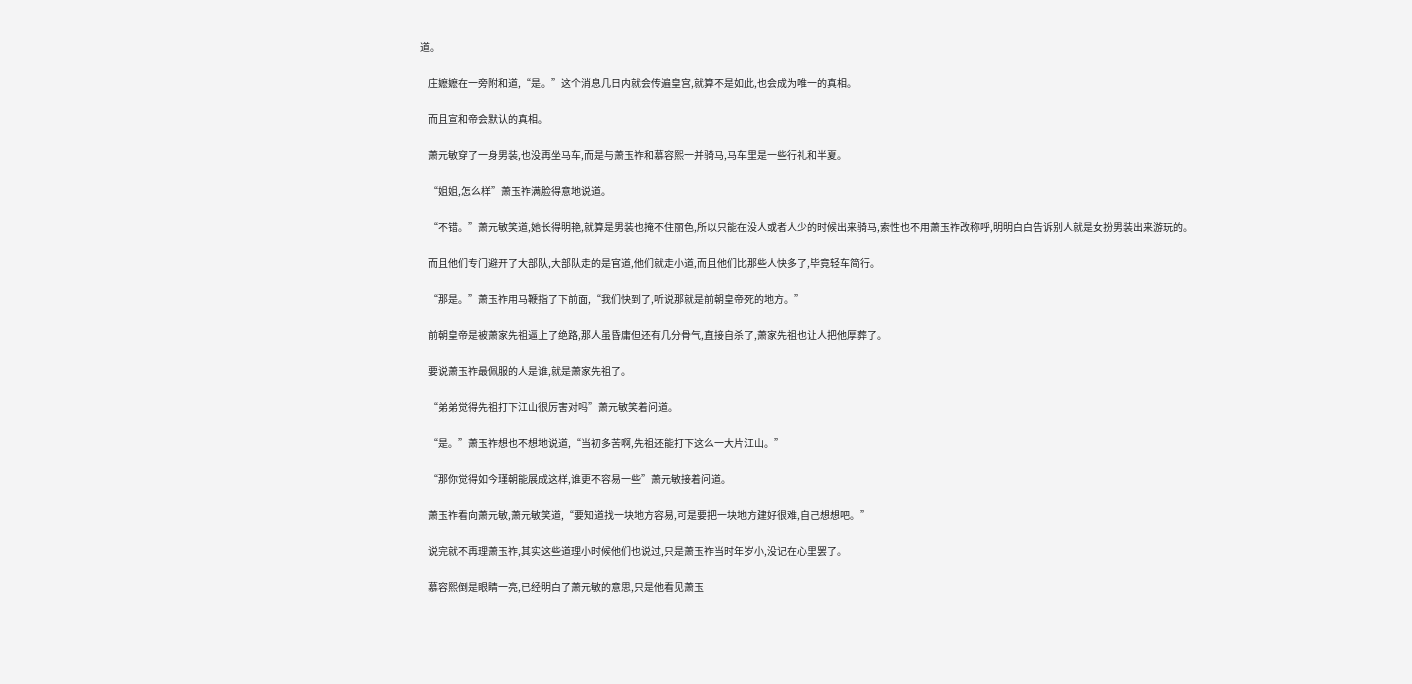道。

    庄嬷嬷在一旁附和道,“是。”这个消息几日内就会传遍皇宫,就算不是如此,也会成为唯一的真相。

    而且宣和帝会默认的真相。

    萧元敏穿了一身男装,也没再坐马车,而是与萧玉祚和慕容熙一并骑马,马车里是一些行礼和半夏。

    “姐姐,怎么样”萧玉祚满脸得意地说道。

    “不错。”萧元敏笑道,她长得明艳,就算是男装也掩不住丽色,所以只能在没人或者人少的时候出来骑马,索性也不用萧玉祚改称呼,明明白白告诉别人就是女扮男装出来游玩的。

    而且他们专门避开了大部队,大部队走的是官道,他们就走小道,而且他们比那些人快多了,毕竟轻车简行。

    “那是。”萧玉祚用马鞭指了下前面,“我们快到了,听说那就是前朝皇帝死的地方。”

    前朝皇帝是被萧家先祖逼上了绝路,那人虽昏庸但还有几分骨气,直接自杀了,萧家先祖也让人把他厚葬了。

    要说萧玉祚最佩服的人是谁,就是萧家先祖了。

    “弟弟觉得先祖打下江山很厉害对吗”萧元敏笑着问道。

    “是。”萧玉祚想也不想地说道,“当初多苦啊,先祖还能打下这么一大片江山。”

    “那你觉得如今瑾朝能展成这样,谁更不容易一些”萧元敏接着问道。

    萧玉祚看向萧元敏,萧元敏笑道,“要知道找一块地方容易,可是要把一块地方建好很难,自己想想吧。”

    说完就不再理萧玉祚,其实这些道理小时候他们也说过,只是萧玉祚当时年岁小,没记在心里罢了。

    慕容熙倒是眼睛一亮,已经明白了萧元敏的意思,只是他看见萧玉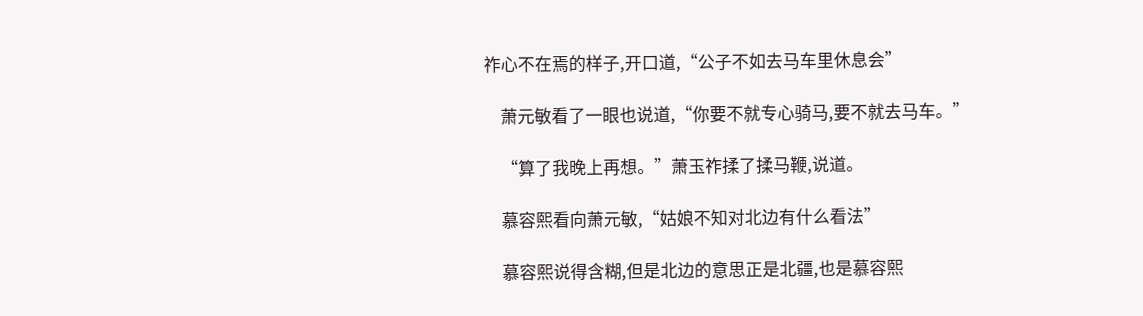祚心不在焉的样子,开口道,“公子不如去马车里休息会”

    萧元敏看了一眼也说道,“你要不就专心骑马,要不就去马车。”

    “算了我晚上再想。”萧玉祚揉了揉马鞭,说道。

    慕容熙看向萧元敏,“姑娘不知对北边有什么看法”

    慕容熙说得含糊,但是北边的意思正是北疆,也是慕容熙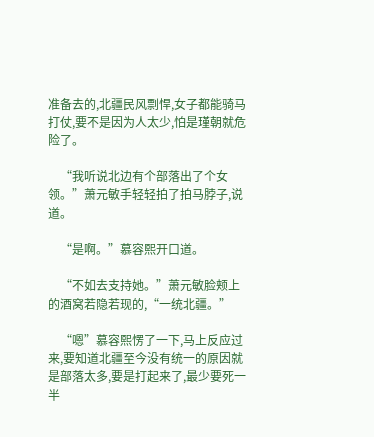准备去的,北疆民风剽悍,女子都能骑马打仗,要不是因为人太少,怕是瑾朝就危险了。

    “我听说北边有个部落出了个女领。”萧元敏手轻轻拍了拍马脖子,说道。

    “是啊。”慕容熙开口道。

    “不如去支持她。”萧元敏脸颊上的酒窝若隐若现的,“一统北疆。”

    “嗯”慕容熙愣了一下,马上反应过来,要知道北疆至今没有统一的原因就是部落太多,要是打起来了,最少要死一半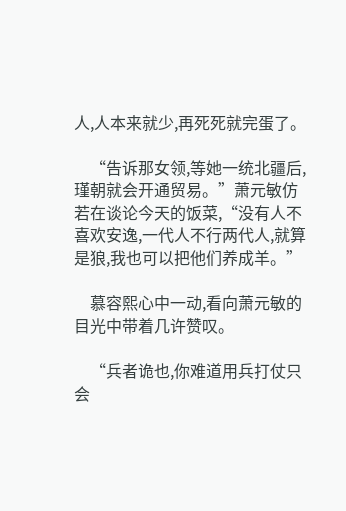人,人本来就少,再死死就完蛋了。

    “告诉那女领,等她一统北疆后,瑾朝就会开通贸易。”萧元敏仿若在谈论今天的饭菜,“没有人不喜欢安逸,一代人不行两代人,就算是狼,我也可以把他们养成羊。”

    慕容熙心中一动,看向萧元敏的目光中带着几许赞叹。

    “兵者诡也,你难道用兵打仗只会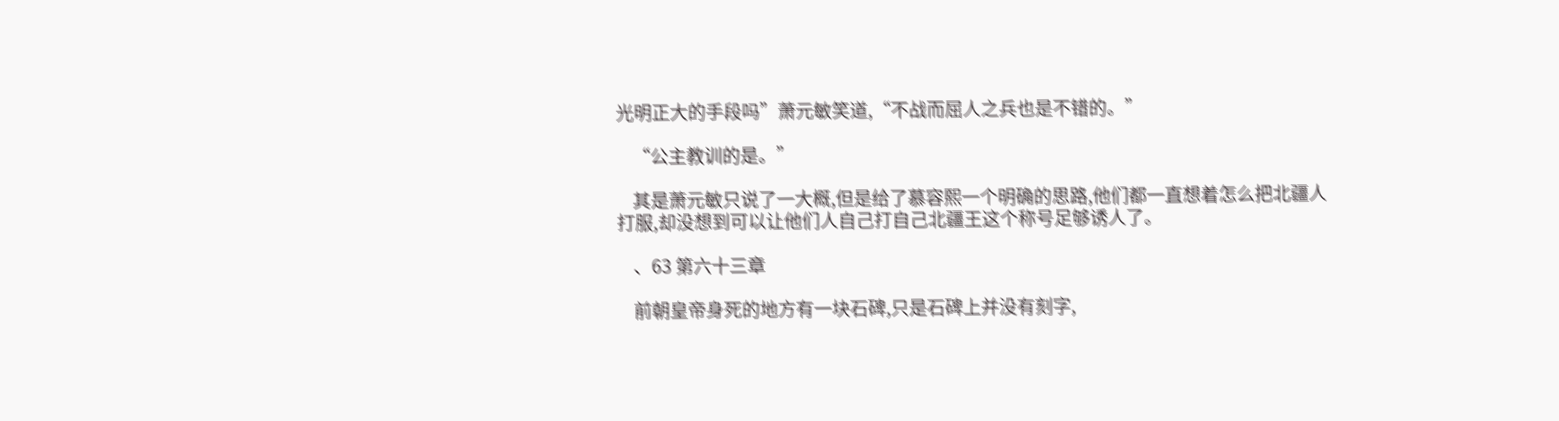光明正大的手段吗”萧元敏笑道,“不战而屈人之兵也是不错的。”

    “公主教训的是。”

    其是萧元敏只说了一大概,但是给了慕容熙一个明确的思路,他们都一直想着怎么把北疆人打服,却没想到可以让他们人自己打自己北疆王这个称号足够诱人了。

    、63 第六十三章

    前朝皇帝身死的地方有一块石碑,只是石碑上并没有刻字,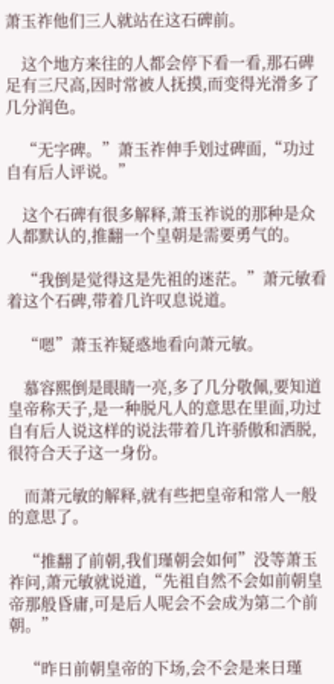萧玉祚他们三人就站在这石碑前。

    这个地方来往的人都会停下看一看,那石碑足有三尺高,因时常被人抚摸,而变得光滑多了几分润色。

    “无字碑。”萧玉祚伸手划过碑面,“功过自有后人评说。”

    这个石碑有很多解释,萧玉祚说的那种是众人都默认的,推翻一个皇朝是需要勇气的。

    “我倒是觉得这是先祖的迷茫。”萧元敏看着这个石碑,带着几许叹息说道。

    “嗯”萧玉祚疑惑地看向萧元敏。

    慕容熙倒是眼睛一亮,多了几分敬佩,要知道皇帝称天子,是一种脱凡人的意思在里面,功过自有后人说这样的说法带着几许骄傲和洒脱,很符合天子这一身份。

    而萧元敏的解释,就有些把皇帝和常人一般的意思了。

    “推翻了前朝,我们瑾朝会如何”没等萧玉祚问,萧元敏就说道,“先祖自然不会如前朝皇帝那般昏庸,可是后人呢会不会成为第二个前朝。”

    “昨日前朝皇帝的下场,会不会是来日瑾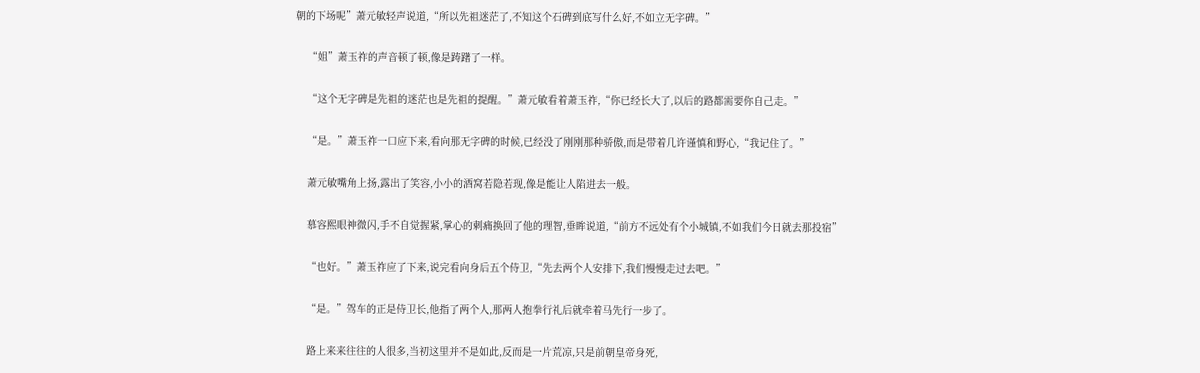朝的下场呢”萧元敏轻声说道,“所以先祖迷茫了,不知这个石碑到底写什么好,不如立无字碑。”

    “姐”萧玉祚的声音顿了顿,像是踌躇了一样。

    “这个无字碑是先祖的迷茫也是先祖的提醒。”萧元敏看着萧玉祚,“你已经长大了,以后的路都需要你自己走。”

    “是。”萧玉祚一口应下来,看向那无字碑的时候,已经没了刚刚那种骄傲,而是带着几许谨慎和野心,“我记住了。”

    萧元敏嘴角上扬,露出了笑容,小小的酒窝若隐若现,像是能让人陷进去一般。

    慕容熙眼神微闪,手不自觉握紧,掌心的刺痛换回了他的理智,垂眸说道,“前方不远处有个小城镇,不如我们今日就去那投宿”

    “也好。”萧玉祚应了下来,说完看向身后五个侍卫,“先去两个人安排下,我们慢慢走过去吧。”

    “是。”驾车的正是侍卫长,他指了两个人,那两人抱拳行礼后就牵着马先行一步了。

    路上来来往往的人很多,当初这里并不是如此,反而是一片荒凉,只是前朝皇帝身死,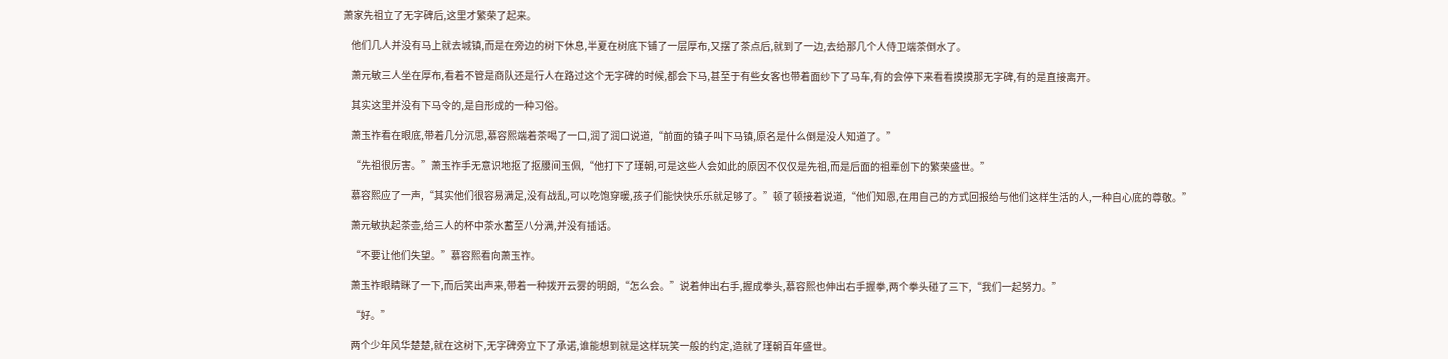萧家先祖立了无字碑后,这里才繁荣了起来。

    他们几人并没有马上就去城镇,而是在旁边的树下休息,半夏在树底下铺了一层厚布,又摆了茶点后,就到了一边,去给那几个人侍卫端茶倒水了。

    萧元敏三人坐在厚布,看着不管是商队还是行人在路过这个无字碑的时候,都会下马,甚至于有些女客也带着面纱下了马车,有的会停下来看看摸摸那无字碑,有的是直接离开。

    其实这里并没有下马令的,是自形成的一种习俗。

    萧玉祚看在眼底,带着几分沉思,慕容熙端着茶喝了一口,润了润口说道,“前面的镇子叫下马镇,原名是什么倒是没人知道了。”

    “先祖很厉害。”萧玉祚手无意识地抠了抠腰间玉佩,“他打下了瑾朝,可是这些人会如此的原因不仅仅是先祖,而是后面的祖辈创下的繁荣盛世。”

    慕容熙应了一声,“其实他们很容易满足,没有战乱,可以吃饱穿暖,孩子们能快快乐乐就足够了。”顿了顿接着说道,“他们知恩,在用自己的方式回报给与他们这样生活的人,一种自心底的尊敬。”

    萧元敏执起茶壶,给三人的杯中茶水蓄至八分满,并没有插话。

    “不要让他们失望。”慕容熙看向萧玉祚。

    萧玉祚眼睛眯了一下,而后笑出声来,带着一种拨开云雾的明朗,“怎么会。”说着伸出右手,握成拳头,慕容熙也伸出右手握拳,两个拳头碰了三下,“我们一起努力。”

    “好。”

    两个少年风华楚楚,就在这树下,无字碑旁立下了承诺,谁能想到就是这样玩笑一般的约定,造就了瑾朝百年盛世。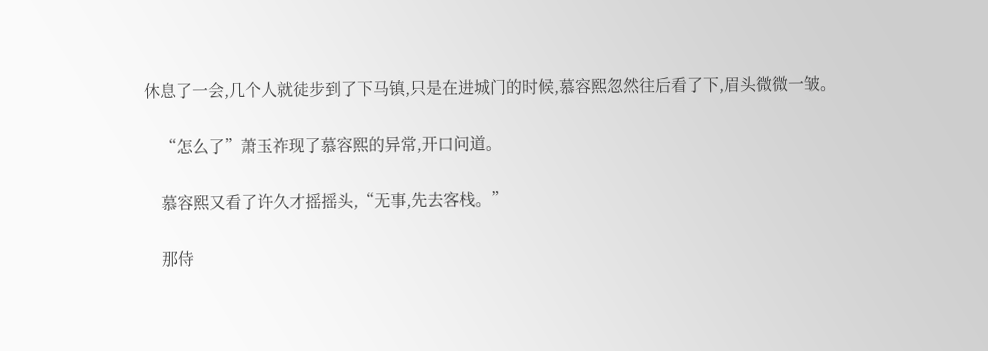休息了一会,几个人就徒步到了下马镇,只是在进城门的时候,慕容熙忽然往后看了下,眉头微微一皱。

    “怎么了”萧玉祚现了慕容熙的异常,开口问道。

    慕容熙又看了许久才摇摇头,“无事,先去客栈。”

    那侍